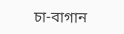চা-বাগান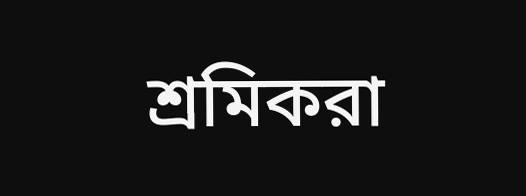শ্রমিকরা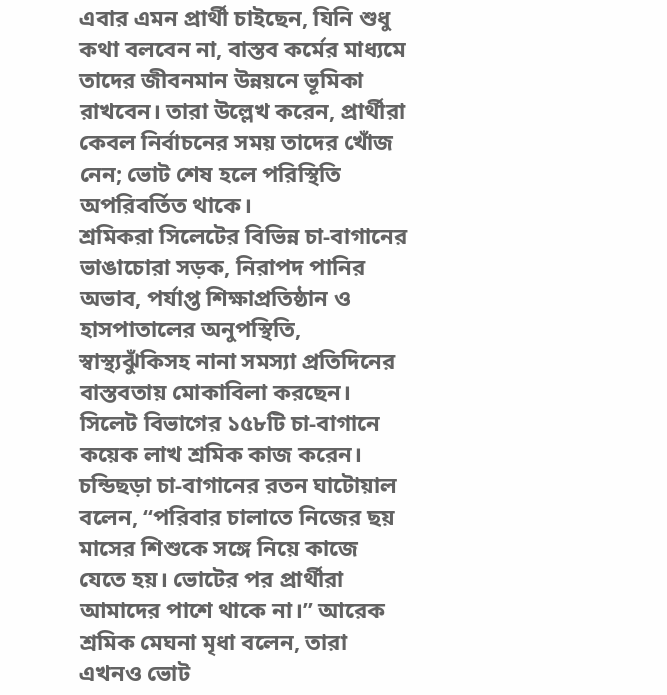এবার এমন প্রার্থী চাইছেন, যিনি শুধু কথা বলবেন না, বাস্তব কর্মের মাধ্যমে তাদের জীবনমান উন্নয়নে ভূমিকা রাখবেন। তারা উল্লেখ করেন, প্রার্থীরা কেবল নির্বাচনের সময় তাদের খোঁজ নেন; ভোট শেষ হলে পরিস্থিতি অপরিবর্তিত থাকে।
শ্রমিকরা সিলেটের বিভিন্ন চা-বাগানের ভাঙাচোরা সড়ক, নিরাপদ পানির অভাব, পর্যাপ্ত শিক্ষাপ্রতিষ্ঠান ও হাসপাতালের অনুপস্থিতি, স্বাস্থ্যঝুঁকিসহ নানা সমস্যা প্রতিদিনের বাস্তবতায় মোকাবিলা করছেন। সিলেট বিভাগের ১৫৮টি চা-বাগানে কয়েক লাখ শ্রমিক কাজ করেন।
চন্ডিছড়া চা-বাগানের রতন ঘাটোয়াল বলেন, “পরিবার চালাতে নিজের ছয় মাসের শিশুকে সঙ্গে নিয়ে কাজে যেতে হয়। ভোটের পর প্রার্থীরা আমাদের পাশে থাকে না।” আরেক শ্রমিক মেঘনা মৃধা বলেন, তারা এখনও ভোট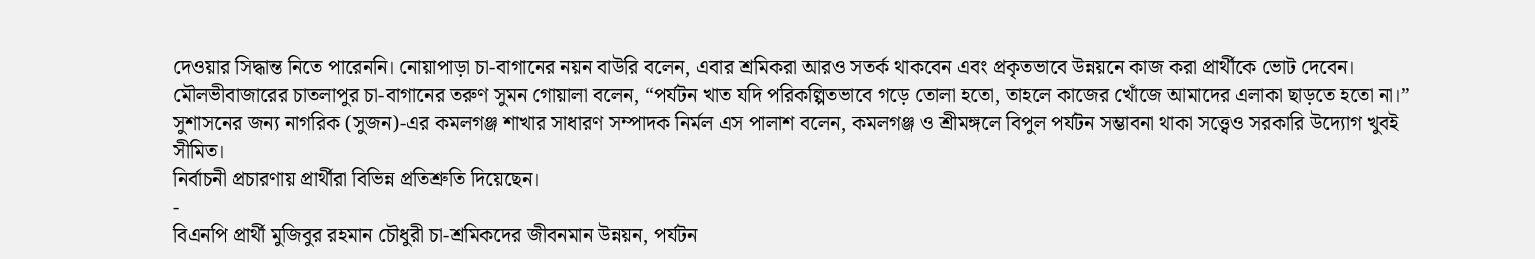দেওয়ার সিদ্ধান্ত নিতে পারেননি। নোয়াপাড়া চা-বাগানের নয়ন বাউরি বলেন, এবার শ্রমিকরা আরও সতর্ক থাকবেন এবং প্রকৃতভাবে উন্নয়নে কাজ করা প্রার্থীকে ভোট দেবেন।
মৌলভীবাজারের চাতলাপুর চা-বাগানের তরুণ সুমন গোয়ালা বলেন, “পর্যটন খাত যদি পরিকল্পিতভাবে গড়ে তোলা হতো, তাহলে কাজের খোঁজে আমাদের এলাকা ছাড়তে হতো না।” সুশাসনের জন্য নাগরিক (সুজন)-এর কমলগঞ্জ শাখার সাধারণ সম্পাদক নির্মল এস পালাশ বলেন, কমলগঞ্জ ও শ্রীমঙ্গলে বিপুল পর্যটন সম্ভাবনা থাকা সত্ত্বেও সরকারি উদ্যোগ খুবই সীমিত।
নির্বাচনী প্রচারণায় প্রার্থীরা বিভিন্ন প্রতিশ্রুতি দিয়েছেন।
-
বিএনপি প্রার্থী মুজিবুর রহমান চৌধুরী চা-শ্রমিকদের জীবনমান উন্নয়ন, পর্যটন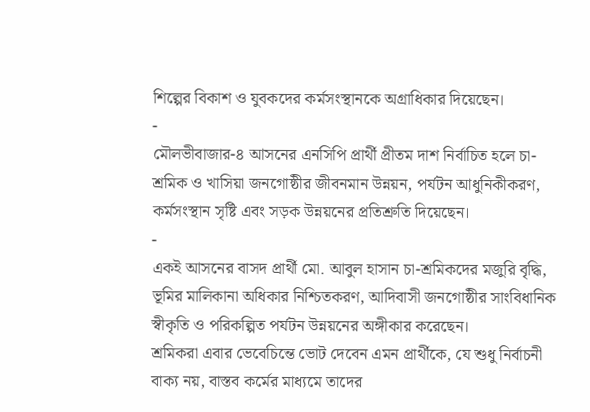শিল্পের বিকাশ ও যুবকদের কর্মসংস্থানকে অগ্রাধিকার দিয়েছেন।
-
মৌলভীবাজার-৪ আসনের এনসিপি প্রার্থী প্রীতম দাশ নির্বাচিত হলে চা-শ্রমিক ও খাসিয়া জনগোষ্ঠীর জীবনমান উন্নয়ন, পর্যটন আধুনিকীকরণ, কর্মসংস্থান সৃষ্টি এবং সড়ক উন্নয়নের প্রতিশ্রুতি দিয়েছেন।
-
একই আসনের বাসদ প্রার্থী মো. আবুল হাসান চা-শ্রমিকদের মজুরি বৃদ্ধি, ভূমির মালিকানা অধিকার নিশ্চিতকরণ, আদিবাসী জনগোষ্ঠীর সাংবিধানিক স্বীকৃতি ও পরিকল্পিত পর্যটন উন্নয়নের অঙ্গীকার করেছেন।
শ্রমিকরা এবার ভেবেচিন্তে ভোট দেবেন এমন প্রার্থীকে, যে শুধু নির্বাচনী বাক্য নয়, বাস্তব কর্মের মাধ্যমে তাদের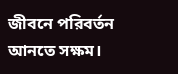জীবনে পরিবর্তন আনতে সক্ষম।